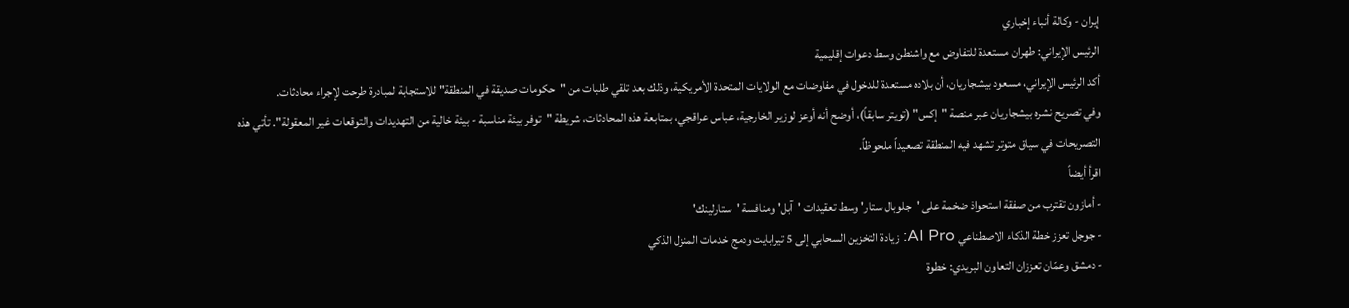إيران - وكالة أنباء إخباري
الرئيس الإيراني: طهران مستعدة للتفاوض مع واشنطن وسط دعوات إقليمية
أكد الرئيس الإيراني، مسعود بيشجاريان، أن بلاده مستعدة للدخول في مفاوضات مع الولايات المتحدة الأمريكية، وذلك بعد تلقي طلبات من "حكومات صديقة في المنطقة" للاستجابة لمبادرة طرحت لإجراء محادثات.
وفي تصريح نشره بيشجاريان عبر منصة "إكس" (تويتر سابقاً)، أوضح أنه أوعز لوزير الخارجية، عباس عراقجي، بمتابعة هذه المحادثات، شريطة "توفر بيئة مناسبة - بيئة خالية من التهديدات والتوقعات غير المعقولة". تأتي هذه التصريحات في سياق متوتر تشهد فيه المنطقة تصعيداً ملحوظاً.
اقرأ أيضاً
- أمازون تقترب من صفقة استحواذ ضخمة على 'جلوبال ستار' وسط تعقيدات 'آبل' ومنافسة 'ستارلينك'
- جوجل تعزز خطة الذكاء الاصطناعي AI Pro: زيادة التخزين السحابي إلى 5 تيرابايت ودمج خدمات المنزل الذكي
- دمشق وعمّان تعززان التعاون البريدي: خطوة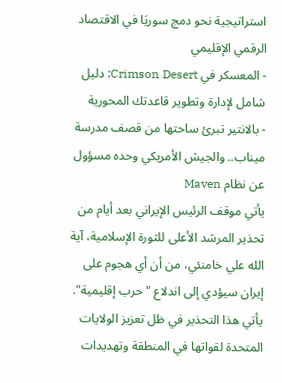استراتيجية نحو دمج سوريَا في الاقتصاد الرقمي الإقليمي
- المعسكر في Crimson Desert: دليل شامل لإدارة وتطوير قاعدتك المحورية
- بالانتير تبرئ ساحتها من قصف مدرسة ميناب.. والجيش الأمريكي وحده مسؤول عن نظام Maven
يأتي موقف الرئيس الإيراني بعد أيام من تحذير المرشد الأعلى للثورة الإسلامية، آية الله علي خامنئي، من أن أي هجوم على إيران سيؤدي إلى اندلاع "حرب إقليمية". يأتي هذا التحذير في ظل تعزيز الولايات المتحدة لقواتها في المنطقة وتهديدات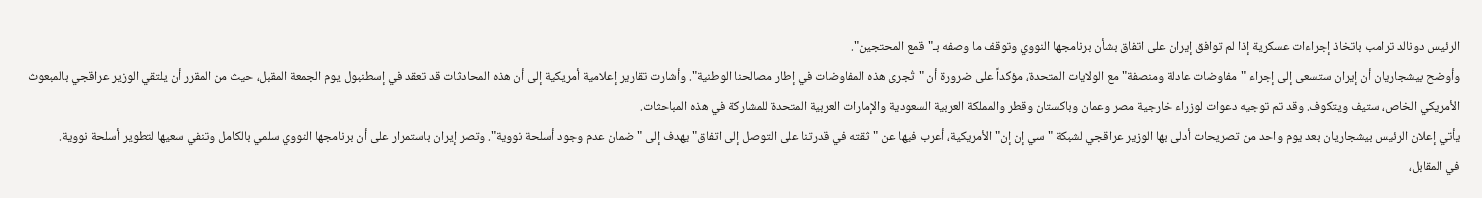الرئيس دونالد ترامب باتخاذ إجراءات عسكرية إذا لم توافق إيران على اتفاق بشأن برنامجها النووي وتوقف ما وصفه بـ"قمع المحتجين".
وأوضح بيشجاريان أن إيران ستسعى إلى إجراء "مفاوضات عادلة ومنصفة" مع الولايات المتحدة، مؤكداً على ضرورة أن "تُجرى هذه المفاوضات في إطار مصالحنا الوطنية". وأشارت تقارير إعلامية أمريكية إلى أن هذه المحادثات قد تعقد في إسطنبول يوم الجمعة المقبل، حيث من المقرر أن يلتقي الوزير عراقجي بالمبعوث الأمريكي الخاص، ستيف ويتكوف. وقد تم توجيه دعوات لوزراء خارجية مصر وعمان وباكستان وقطر والمملكة العربية السعودية والإمارات العربية المتحدة للمشاركة في هذه المباحثات.
يأتي إعلان الرئيس بيشجاريان بعد يوم واحد من تصريحات أدلى بها الوزير عراقجي لشبكة "سي إن إن" الأمريكية، أعرب فيها عن "ثقته في قدرتنا على التوصل إلى اتفاق" يهدف إلى "ضمان عدم وجود أسلحة نووية". وتصر إيران باستمرار على أن برنامجها النووي سلمي بالكامل وتنفي سعيها لتطوير أسلحة نووية.
في المقابل،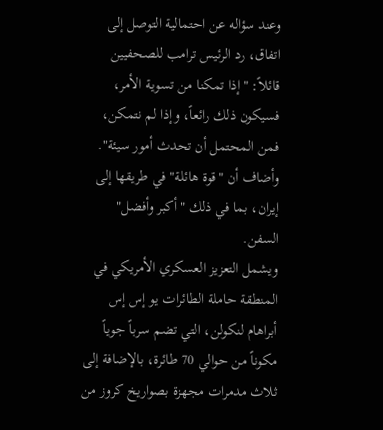وعند سؤاله عن احتمالية التوصل إلى اتفاق، رد الرئيس ترامب للصحفيين قائلاً: "إذا تمكنا من تسوية الأمر، فسيكون ذلك رائعاً، وإذا لم نتمكن، فمن المحتمل أن تحدث أمور سيئة". وأضاف أن "قوة هائلة" في طريقها إلى إيران، بما في ذلك "أكبر وأفضل" السفن.
ويشمل التعزيز العسكري الأمريكي في المنطقة حاملة الطائرات يو إس إس أبراهام لنكولن، التي تضم سرباً جوياً مكوناً من حوالي 70 طائرة، بالإضافة إلى ثلاث مدمرات مجهزة بصواريخ كروز من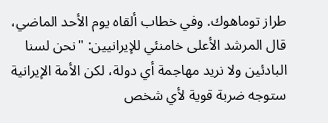طراز توماهوك. وفي خطاب ألقاه يوم الأحد الماضي، قال المرشد الأعلى خامنئي للإيرانيين: "نحن لسنا البادئين ولا نريد مهاجمة أي دولة، لكن الأمة الإيرانية ستوجه ضربة قوية لأي شخص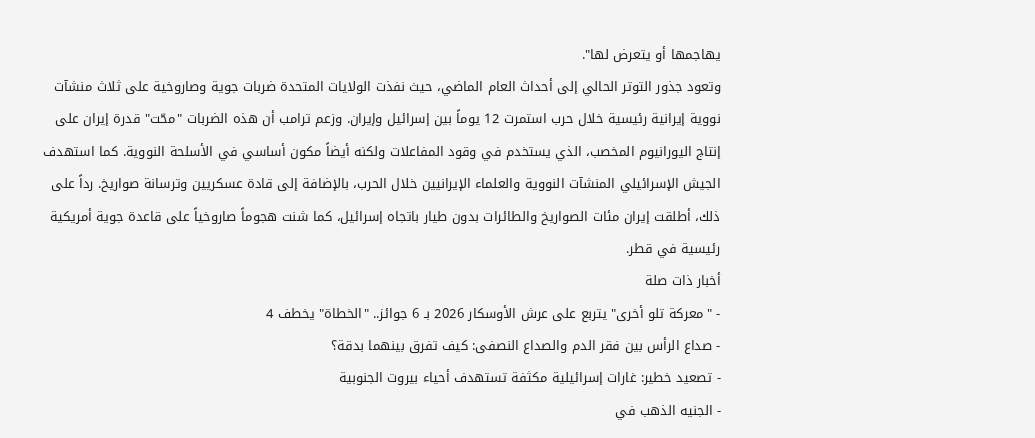يهاجمها أو يتعرض لها".
وتعود جذور التوتر الحالي إلى أحداث العام الماضي، حيث نفذت الولايات المتحدة ضربات جوية وصاروخية على ثلاث منشآت نووية إيرانية رئيسية خلال حرب استمرت 12 يوماً بين إسرائيل وإيران. وزعم ترامب أن هذه الضربات "محّت" قدرة إيران على إنتاج اليورانيوم المخصب، الذي يستخدم في وقود المفاعلات ولكنه أيضاً مكون أساسي في الأسلحة النووية. كما استهدف الجيش الإسرائيلي المنشآت النووية والعلماء الإيرانيين خلال الحرب، بالإضافة إلى قادة عسكريين وترسانة صواريخ. رداً على ذلك، أطلقت إيران مئات الصواريخ والطائرات بدون طيار باتجاه إسرائيل، كما شنت هجوماً صاروخياً على قاعدة جوية أمريكية رئيسية في قطر.
أخبار ذات صلة
- "معركة تلو أخرى" يتربع على عرش الأوسكار 2026 بـ 6 جوائز.. "الخطاة" يخطف 4
- صداع الرأس بين فقر الدم والصداع النصفى: كيف تفرق بينهما بدقة؟
- تصعيد خطير: غارات إسرائيلية مكثفة تستهدف أحياء بيروت الجنوبية
- الجنيه الذهب في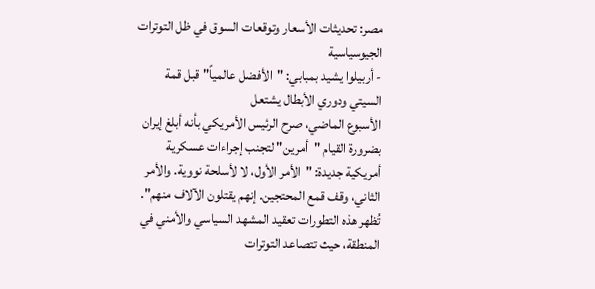مصر: تحديثات الأسعار وتوقعات السوق في ظل التوترات الجيوسياسية
- أربيلوا يشيد بمبابي: "الأفضل عالمياً" قبل قمة السيتي ودوري الأبطال يشتعل
الأسبوع الماضي، صرح الرئيس الأمريكي بأنه أبلغ إيران بضرورة القيام "أمرين" لتجنب إجراءات عسكرية أمريكية جديدة: "الأمر الأول، لا لأسلحة نووية. والأمر الثاني، وقف قمع المحتجين. إنهم يقتلون الآلاف منهم".
تُظهر هذه التطورات تعقيد المشهد السياسي والأمني في المنطقة، حيث تتصاعد التوترات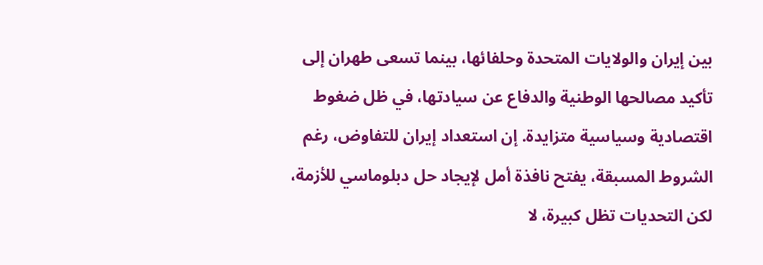بين إيران والولايات المتحدة وحلفائها، بينما تسعى طهران إلى تأكيد مصالحها الوطنية والدفاع عن سيادتها، في ظل ضغوط اقتصادية وسياسية متزايدة. إن استعداد إيران للتفاوض، رغم الشروط المسبقة، يفتح نافذة أمل لإيجاد حل دبلوماسي للأزمة، لكن التحديات تظل كبيرة، لا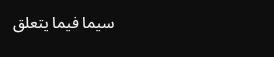سيما فيما يتعلق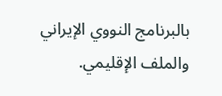بالبرنامج النووي الإيراني والملف الإقليمي.